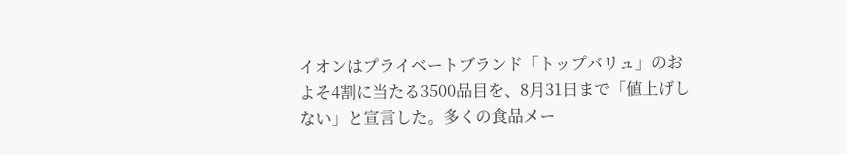イオンはプライベートブランド「トップバリュ」のおよそ4割に当たる3500品目を、8月31日まで「値上げしない」と宣言した。多くの食品メー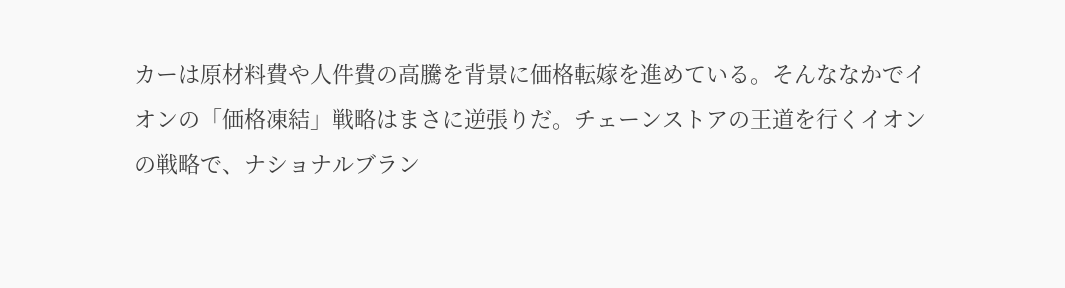カーは原材料費や人件費の高騰を背景に価格転嫁を進めている。そんななかでイオンの「価格凍結」戦略はまさに逆張りだ。チェーンストアの王道を行くイオンの戦略で、ナショナルブラン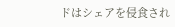ドはシェアを侵食され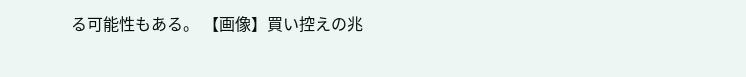る可能性もある。 【画像】買い控えの兆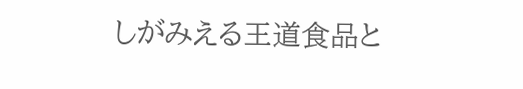しがみえる王道食品と